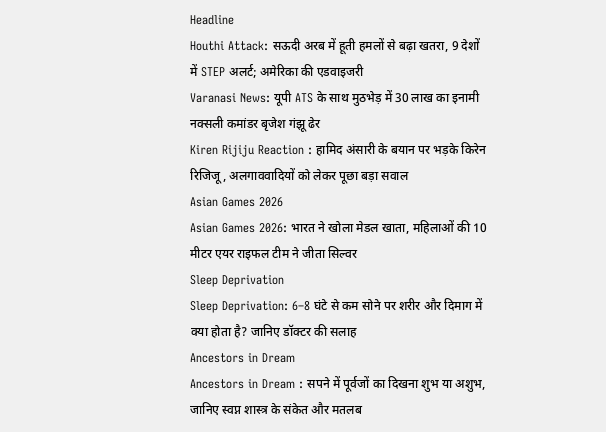Headline
Houthi Attack: सऊदी अरब में हूती हमलों से बढ़ा खतरा, 9 देशों में STEP अलर्ट; अमेरिका की एडवाइजरी
Varanasi News: यूपी ATS के साथ मुठभेड़ में 30 लाख का इनामी नक्सली कमांडर बृजेश गंझू ढेर
Kiren Rijiju Reaction : हामिद अंसारी के बयान पर भड़के किरेन रिजिजू, अलगाववादियों को लेकर पूछा बड़ा सवाल
Asian Games 2026
Asian Games 2026: भारत ने खोला मेडल खाता, महिलाओं की 10 मीटर एयर राइफल टीम ने जीता सिल्वर
Sleep Deprivation
Sleep Deprivation: 6–8 घंटे से कम सोने पर शरीर और दिमाग में क्या होता है? जानिए डॉक्टर की सलाह
Ancestors in Dream
Ancestors in Dream : सपने में पूर्वजों का दिखना शुभ या अशुभ, जानिए स्वप्न शास्त्र के संकेत और मतलब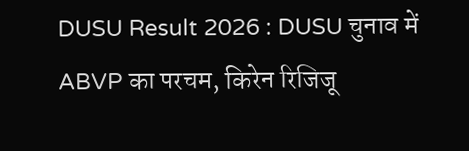DUSU Result 2026 : DUSU चुनाव में ABVP का परचम, किरेन रिजिजू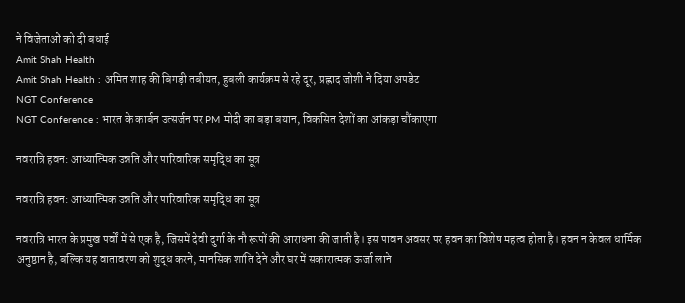ने विजेताओं को दी बधाई
Amit Shah Health
Amit Shah Health : अमित शाह की बिगड़ी तबीयत, हुबली कार्यक्रम से रहे दूर, प्रह्लाद जोशी ने दिया अपडेट
NGT Conference
NGT Conference : भारत के कार्बन उत्सर्जन पर PM मोदी का बड़ा बयान, विकसित देशों का आंकड़ा चौंकाएगा

नवरात्रि हवन: आध्यात्मिक उन्नति और पारिवारिक समृद्धि का सूत्र

नवरात्रि हवन: आध्यात्मिक उन्नति और पारिवारिक समृद्धि का सूत्र

नवरात्रि भारत के प्रमुख पर्वों में से एक है, जिसमें देवी दुर्गा के नौ रूपों की आराधना की जाती है। इस पावन अवसर पर हवन का विशेष महत्व होता है। हवन न केवल धार्मिक अनुष्ठान है, बल्कि यह वातावरण को शुद्ध करने, मानसिक शांति देने और घर में सकारात्मक ऊर्जा लाने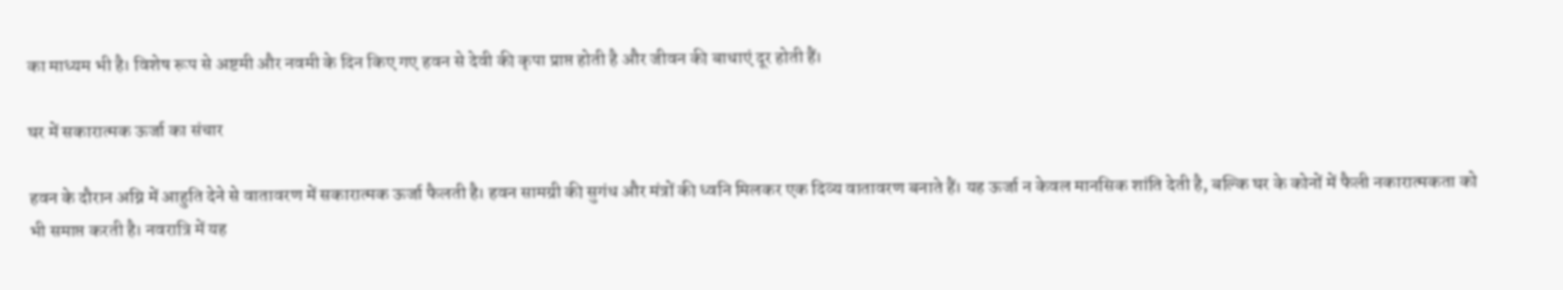का माध्यम भी है। विशेष रूप से अष्टमी और नवमी के दिन किए गए हवन से देवी की कृपा प्राप्त होती है और जीवन की बाधाएं दूर होती हैं।

घर में सकारात्मक ऊर्जा का संचार

हवन के दौरान अग्नि में आहुति देने से वातावरण में सकारात्मक ऊर्जा फैलती है। हवन सामग्री की सुगंध और मंत्रों की ध्वनि मिलकर एक दिव्य वातावरण बनाते हैं। यह ऊर्जा न केवल मानसिक शांति देती है, बल्कि घर के कोनों में फैली नकारात्मकता को भी समाप्त करती है। नवरात्रि में यह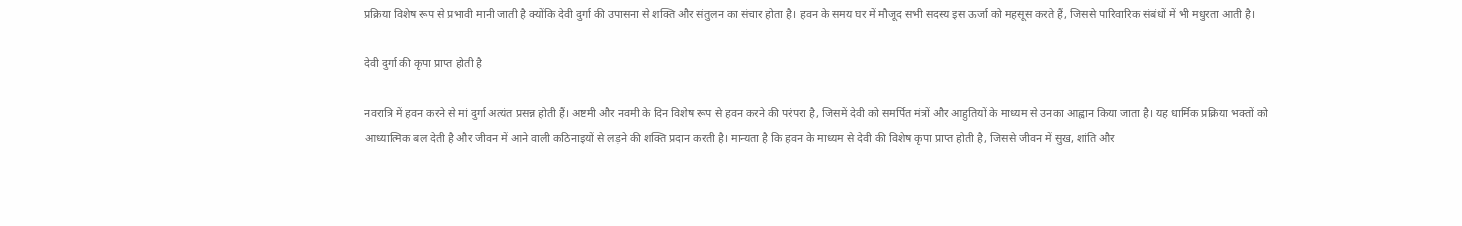प्रक्रिया विशेष रूप से प्रभावी मानी जाती है क्योंकि देवी दुर्गा की उपासना से शक्ति और संतुलन का संचार होता है। हवन के समय घर में मौजूद सभी सदस्य इस ऊर्जा को महसूस करते हैं, जिससे पारिवारिक संबंधों में भी मधुरता आती है।

देवी दुर्गा की कृपा प्राप्त होती है

नवरात्रि में हवन करने से मां दुर्गा अत्यंत प्रसन्न होती हैं। अष्टमी और नवमी के दिन विशेष रूप से हवन करने की परंपरा है, जिसमें देवी को समर्पित मंत्रों और आहुतियों के माध्यम से उनका आह्वान किया जाता है। यह धार्मिक प्रक्रिया भक्तों को आध्यात्मिक बल देती है और जीवन में आने वाली कठिनाइयों से लड़ने की शक्ति प्रदान करती है। मान्यता है कि हवन के माध्यम से देवी की विशेष कृपा प्राप्त होती है, जिससे जीवन में सुख, शांति और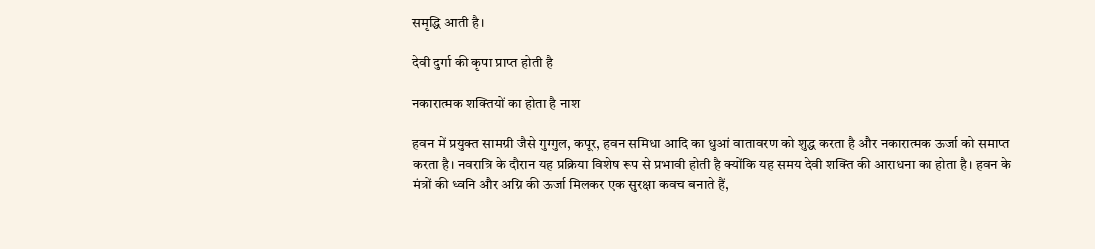समृद्धि आती है।

देवी दुर्गा की कृपा प्राप्त होती है

नकारात्मक शक्तियों का होता है नाश

हवन में प्रयुक्त सामग्री जैसे गुग्गुल, कपूर, हवन समिधा आदि का धुआं वातावरण को शुद्ध करता है और नकारात्मक ऊर्जा को समाप्त करता है। नवरात्रि के दौरान यह प्रक्रिया विशेष रूप से प्रभावी होती है क्योंकि यह समय देवी शक्ति की आराधना का होता है। हवन के मंत्रों की ध्वनि और अग्नि की ऊर्जा मिलकर एक सुरक्षा कवच बनाते हैं,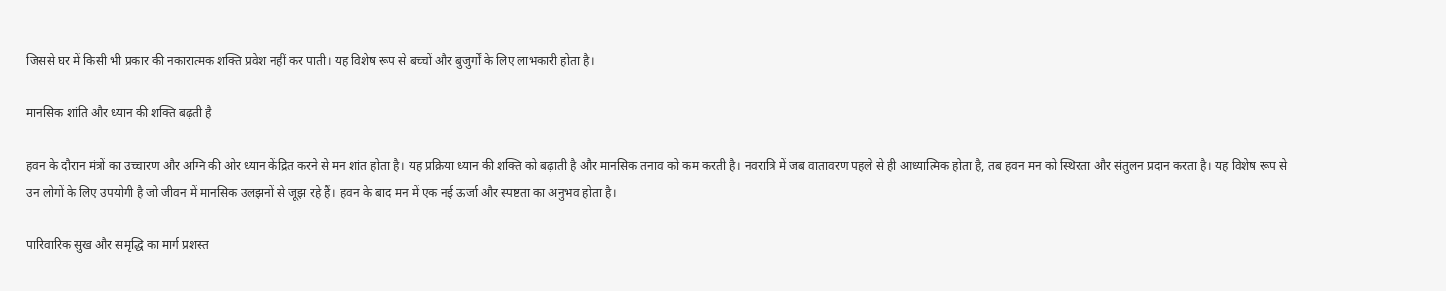जिससे घर में किसी भी प्रकार की नकारात्मक शक्ति प्रवेश नहीं कर पाती। यह विशेष रूप से बच्चों और बुजुर्गों के लिए लाभकारी होता है।

मानसिक शांति और ध्यान की शक्ति बढ़ती है

हवन के दौरान मंत्रों का उच्चारण और अग्नि की ओर ध्यान केंद्रित करने से मन शांत होता है। यह प्रक्रिया ध्यान की शक्ति को बढ़ाती है और मानसिक तनाव को कम करती है। नवरात्रि में जब वातावरण पहले से ही आध्यात्मिक होता है, तब हवन मन को स्थिरता और संतुलन प्रदान करता है। यह विशेष रूप से उन लोगों के लिए उपयोगी है जो जीवन में मानसिक उलझनों से जूझ रहे हैं। हवन के बाद मन में एक नई ऊर्जा और स्पष्टता का अनुभव होता है।

पारिवारिक सुख और समृद्धि का मार्ग प्रशस्त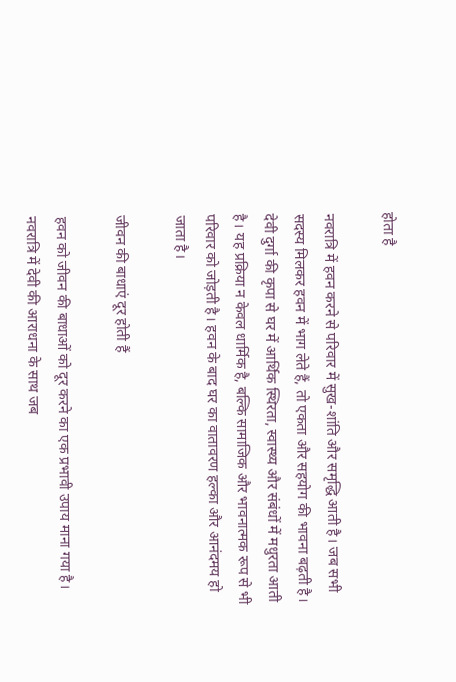होता है

नवरात्रि में हवन करने से परिवार में सुख-शांति और समृद्धि आती है। जब सभी सदस्य मिलकर हवन में भाग लेते हैं, तो एकता और सहयोग की भावना बढ़ती है। देवी दुर्गा की कृपा से घर में आर्थिक स्थिरता, स्वास्थ्य और संबंधों में मधुरता आती है। यह प्रक्रिया न केवल धार्मिक है, बल्कि सामाजिक और भावनात्मक रूप से भी परिवार को जोड़ती है। हवन के बाद घर का वातावरण हल्का और आनंदमय हो जाता है।

जीवन की बाधाएं दूर होती हैं

हवन को जीवन की बाधाओं को दूर करने का एक प्रभावी उपाय माना गया है। नवरात्रि में देवी की आराधना के साथ जब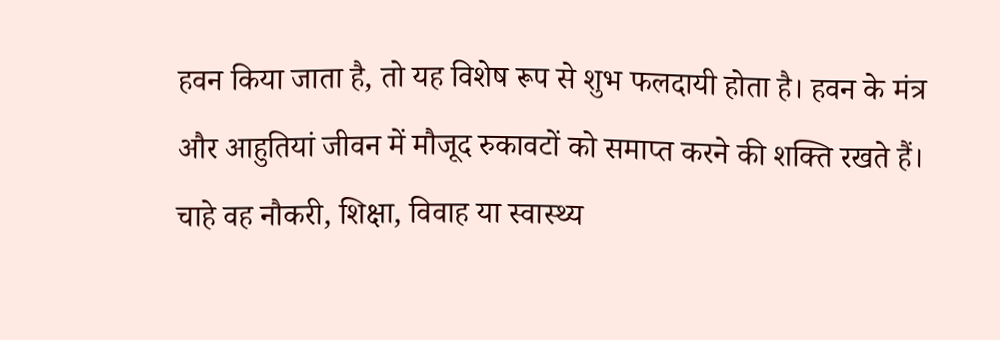हवन किया जाता है, तो यह विशेष रूप से शुभ फलदायी होता है। हवन के मंत्र और आहुतियां जीवन में मौजूद रुकावटों को समाप्त करने की शक्ति रखते हैं। चाहे वह नौकरी, शिक्षा, विवाह या स्वास्थ्य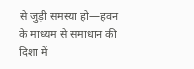से जुड़ी समस्या हो—हवन के माध्यम से समाधान की दिशा में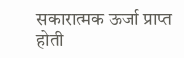सकारात्मक ऊर्जा प्राप्त होती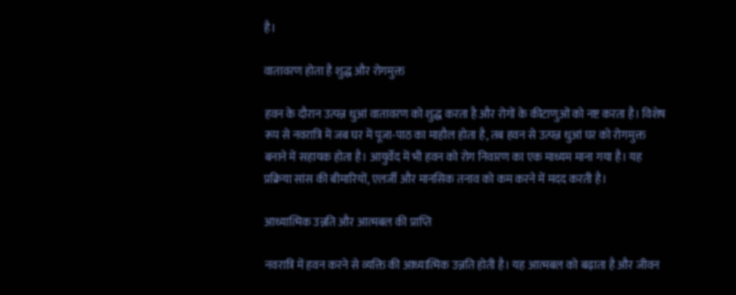है।

वातावरण होता है शुद्ध और रोगमुक्त

हवन के दौरान उत्पन्न धुआं वातावरण को शुद्ध करता है और रोगों के कीटाणुओं को नष्ट करता है। विशेष रूप से नवरात्रि में जब घर में पूजा-पाठ का माहौल होता है, तब हवन से उत्पन्न धुआं घर को रोगमुक्त बनाने में सहायक होता है। आयुर्वेद में भी हवन को रोग निवारण का एक माध्यम माना गया है। यह प्रक्रिया सांस की बीमारियों, एलर्जी और मानसिक तनाव को कम करने में मदद करती है।

आध्यात्मिक उन्नति और आत्मबल की प्राप्ति

नवरात्रि में हवन करने से व्यक्ति की आध्यात्मिक उन्नति होती है। यह आत्मबल को बढ़ाता है और जीवन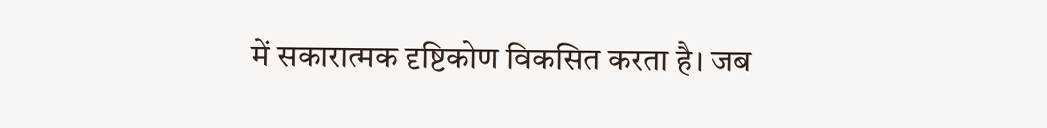में सकारात्मक दृष्टिकोण विकसित करता है। जब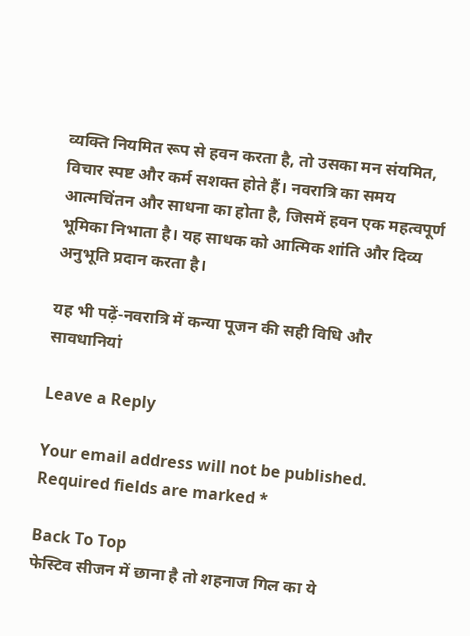व्यक्ति नियमित रूप से हवन करता है, तो उसका मन संयमित, विचार स्पष्ट और कर्म सशक्त होते हैं। नवरात्रि का समय आत्मचिंतन और साधना का होता है, जिसमें हवन एक महत्वपूर्ण भूमिका निभाता है। यह साधक को आत्मिक शांति और दिव्य अनुभूति प्रदान करता है।

यह भी पढ़ें-नवरात्रि में कन्या पूजन की सही विधि और सावधानियां

Leave a Reply

Your email address will not be published. Required fields are marked *

Back To Top
फेस्टिव सीजन में छाना है तो शहनाज गिल का ये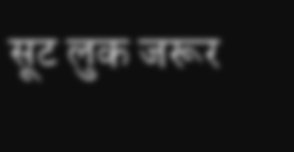सूट लुक जरूर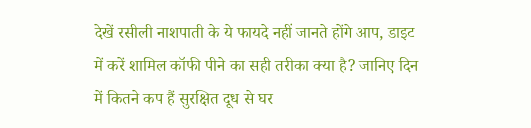देखें रसीली नाशपाती के ये फायदे नहीं जानते होंगे आप, डाइट में करें शामिल कॉफी पीने का सही तरीका क्या है? जानिए दिन में कितने कप हैं सुरक्षित दूध से घर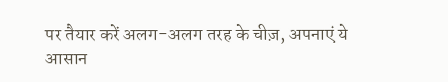पर तैयार करें अलग-अलग तरह के चीज़, अपनाएं ये आसान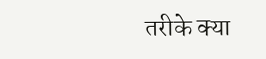तरीके क्या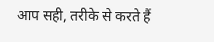आप सही, तरीके से करते हैं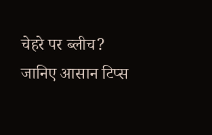चेहरे पर ब्लीच? जानिए आसान टिप्स